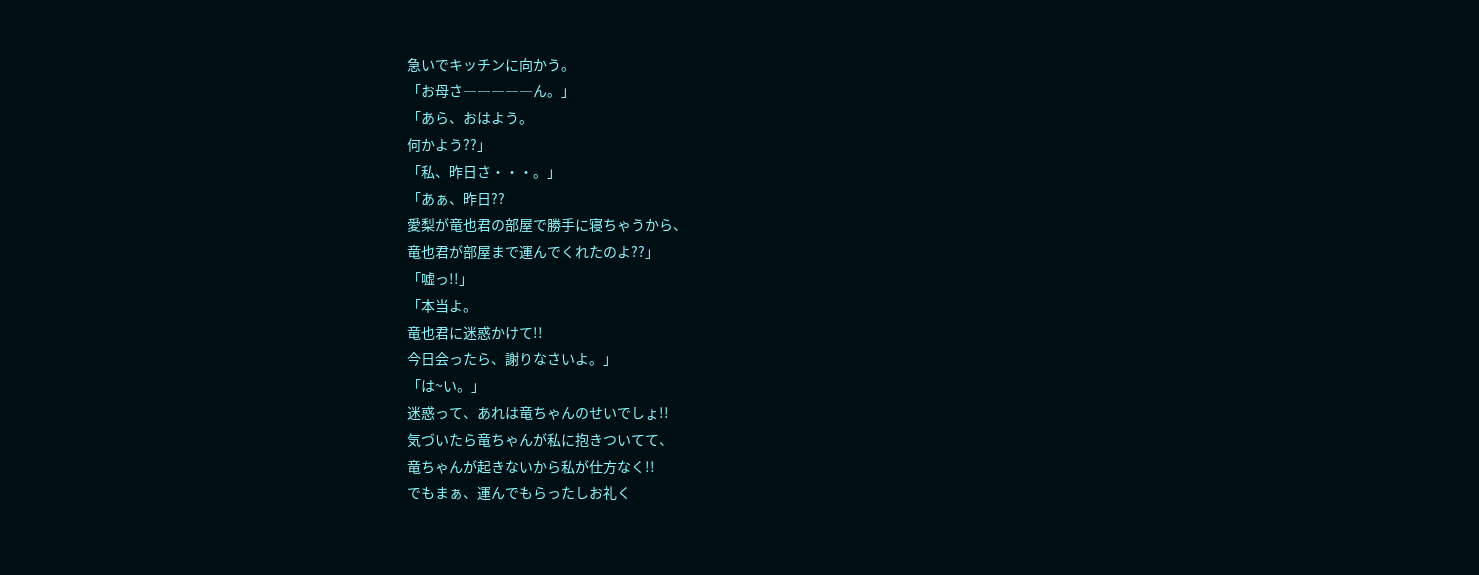急いでキッチンに向かう。
「お母さ―――――ん。」
「あら、おはよう。
何かよう??」
「私、昨日さ・・・。」
「あぁ、昨日??
愛梨が竜也君の部屋で勝手に寝ちゃうから、
竜也君が部屋まで運んでくれたのよ??」
「嘘っ!!」
「本当よ。
竜也君に迷惑かけて!!
今日会ったら、謝りなさいよ。」
「は~い。」
迷惑って、あれは竜ちゃんのせいでしょ!!
気づいたら竜ちゃんが私に抱きついてて、
竜ちゃんが起きないから私が仕方なく!!
でもまぁ、運んでもらったしお礼く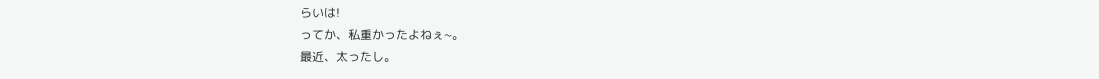らいは!
ってか、私重かったよねぇ~。
最近、太ったし。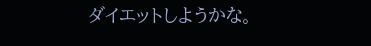ダイエットしようかな。